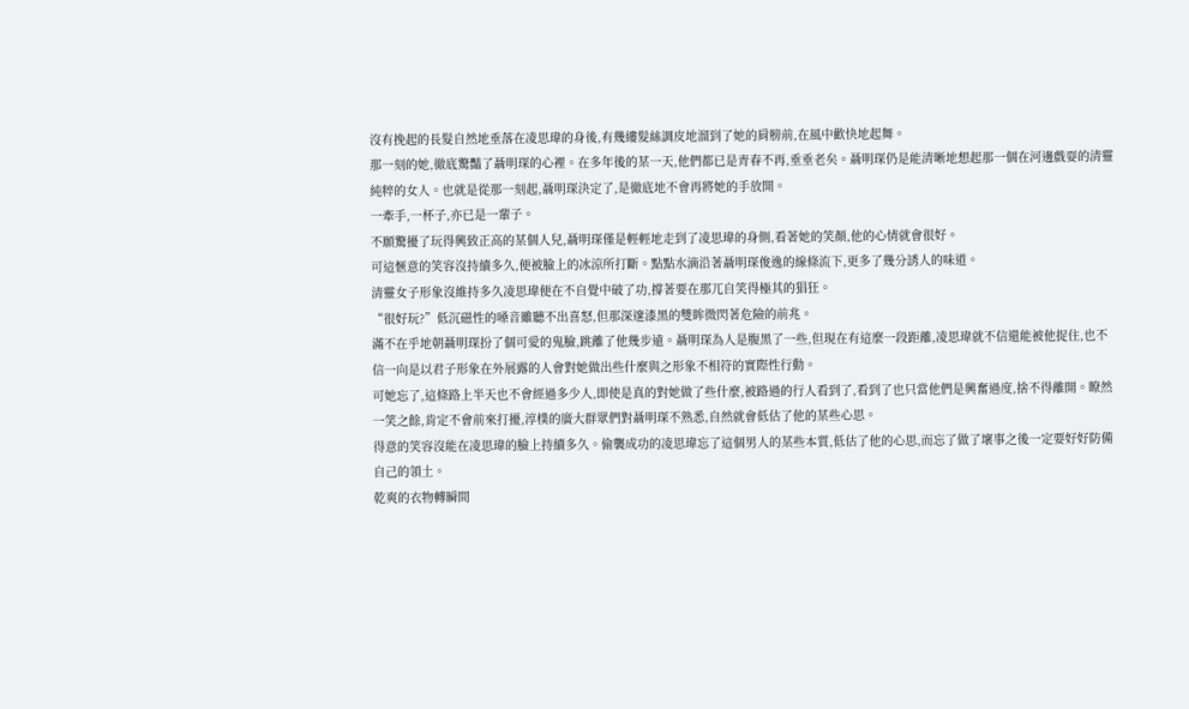沒有挽起的長髮自然地垂落在凌思瑋的身後,有幾縷髮絲調皮地溜到了她的肩膀前,在風中歡快地起舞。
那一刻的她,徹底驚豔了聶明琛的心裡。在多年後的某一天,他們都已是青春不再,垂垂老矣。聶明琛仍是能清晰地想起那一個在河邊戲耍的清靈純粹的女人。也就是從那一刻起,聶明琛決定了,是徹底地不會再將她的手放開。
一牽手,一杯子,亦已是一輩子。
不願驚擾了玩得興致正高的某個人兒,聶明琛僅是輕輕地走到了凌思瑋的身側,看著她的笑顏,他的心情就會很好。
可這愜意的笑容沒持續多久,便被臉上的冰涼所打斷。點點水滴沿著聶明琛俊逸的線條流下,更多了幾分誘人的味道。
清靈女子形象沒維持多久凌思瑋便在不自覺中破了功,撐著要在那兀自笑得極其的猖狂。
“很好玩?”低沉磁性的嗓音雖聽不出喜怒,但那深邃漆黑的雙眸微閃著危險的前兆。
滿不在乎地朝聶明琛扮了個可愛的鬼臉,跳離了他幾步遠。聶明琛為人是腹黑了一些,但現在有這麼一段距離,凌思瑋就不信還能被他捉住,也不信一向是以君子形象在外展露的人會對她做出些什麼與之形象不相符的實際性行動。
可她忘了,這條路上半天也不會經過多少人,即使是真的對她做了些什麼,被路過的行人看到了,看到了也只當他們是興奮過度,捨不得離開。瞭然一笑之餘,肯定不會前來打擾,淳樸的廣大群眾們對聶明琛不熟悉,自然就會低估了他的某些心思。
得意的笑容沒能在凌思瑋的臉上持續多久。偷襲成功的凌思瑋忘了這個男人的某些本質,低估了他的心思,而忘了做了壞事之後一定要好好防備自己的領土。
乾爽的衣物轉瞬間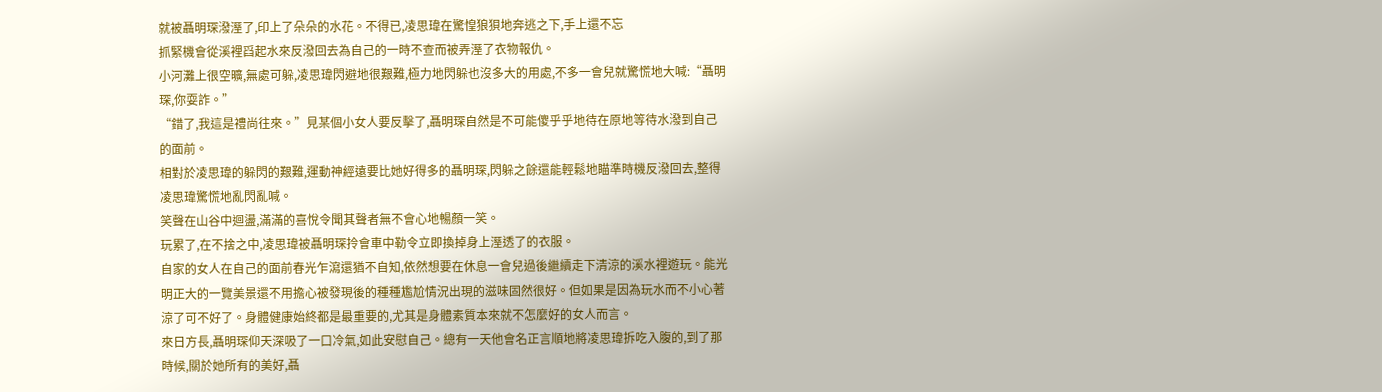就被聶明琛潑溼了,印上了朵朵的水花。不得已,凌思瑋在驚惶狼狽地奔逃之下,手上還不忘
抓緊機會從溪裡舀起水來反潑回去為自己的一時不查而被弄溼了衣物報仇。
小河灘上很空曠,無處可躲,凌思瑋閃避地很艱難,極力地閃躲也沒多大的用處,不多一會兒就驚慌地大喊:“聶明琛,你耍詐。”
“錯了,我這是禮尚往來。”見某個小女人要反擊了,聶明琛自然是不可能傻乎乎地待在原地等待水潑到自己的面前。
相對於凌思瑋的躲閃的艱難,運動神經遠要比她好得多的聶明琛,閃躲之餘還能輕鬆地瞄準時機反潑回去,整得凌思瑋驚慌地亂閃亂喊。
笑聲在山谷中迴盪,滿滿的喜悅令聞其聲者無不會心地暢顏一笑。
玩累了,在不捨之中,凌思瑋被聶明琛拎會車中勒令立即換掉身上溼透了的衣服。
自家的女人在自己的面前春光乍瀉還猶不自知,依然想要在休息一會兒過後繼續走下清涼的溪水裡遊玩。能光明正大的一覽美景還不用擔心被發現後的種種尷尬情況出現的滋味固然很好。但如果是因為玩水而不小心著涼了可不好了。身體健康始終都是最重要的,尤其是身體素質本來就不怎麼好的女人而言。
來日方長,聶明琛仰天深吸了一口冷氣,如此安慰自己。總有一天他會名正言順地將凌思瑋拆吃入腹的,到了那時候,關於她所有的美好,聶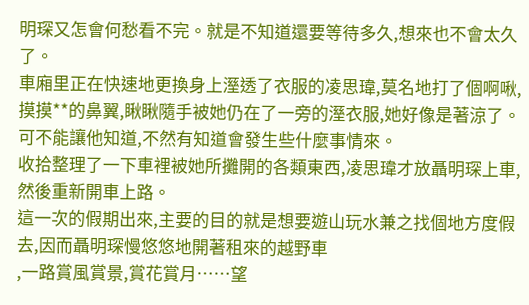明琛又怎會何愁看不完。就是不知道還要等待多久,想來也不會太久了。
車廂里正在快速地更換身上溼透了衣服的凌思瑋,莫名地打了個啊啾,摸摸**的鼻翼,瞅瞅隨手被她仍在了一旁的溼衣服,她好像是著涼了。可不能讓他知道,不然有知道會發生些什麼事情來。
收拾整理了一下車裡被她所攤開的各類東西,凌思瑋才放聶明琛上車,然後重新開車上路。
這一次的假期出來,主要的目的就是想要遊山玩水兼之找個地方度假去,因而聶明琛慢悠悠地開著租來的越野車
,一路賞風賞景,賞花賞月……望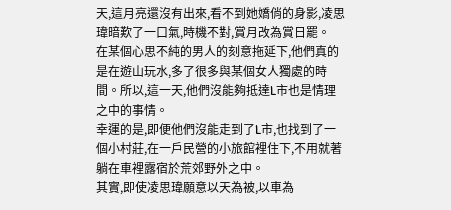天,這月亮還沒有出來,看不到她嬌俏的身影,凌思瑋暗歎了一口氣,時機不對,賞月改為賞日罷。
在某個心思不純的男人的刻意拖延下,他們真的是在遊山玩水,多了很多與某個女人獨處的時間。所以,這一天,他們沒能夠抵達L市也是情理之中的事情。
幸運的是,即便他們沒能走到了L市,也找到了一個小村莊,在一戶民營的小旅館裡住下,不用就著躺在車裡露宿於荒郊野外之中。
其實,即使凌思瑋願意以天為被,以車為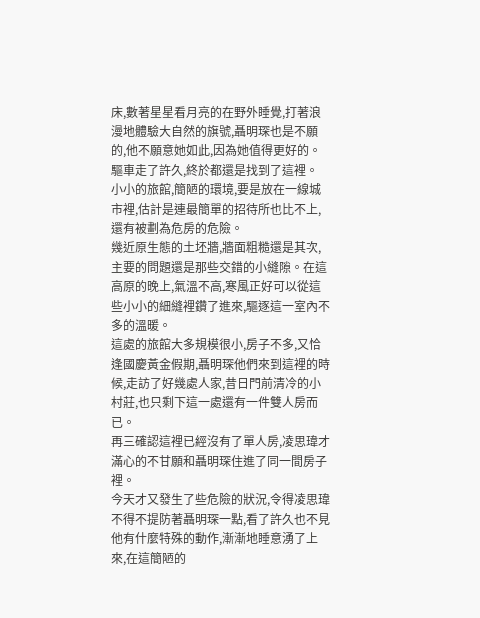床,數著星星看月亮的在野外睡覺,打著浪漫地體驗大自然的旗號,聶明琛也是不願的,他不願意她如此,因為她值得更好的。
驅車走了許久,終於都還是找到了這裡。
小小的旅館,簡陋的環境,要是放在一線城市裡,估計是連最簡單的招待所也比不上,還有被劃為危房的危險。
幾近原生態的土坯牆,牆面粗糙還是其次,主要的問題還是那些交錯的小縫隙。在這高原的晚上,氣溫不高,寒風正好可以從這些小小的細縫裡鑽了進來,驅逐這一室內不多的溫暖。
這處的旅館大多規模很小,房子不多,又恰逢國慶黃金假期,聶明琛他們來到這裡的時候,走訪了好幾處人家,昔日門前清冷的小村莊,也只剩下這一處還有一件雙人房而已。
再三確認這裡已經沒有了單人房,凌思瑋才滿心的不甘願和聶明琛住進了同一間房子裡。
今天才又發生了些危險的狀況,令得凌思瑋不得不提防著聶明琛一點,看了許久也不見他有什麼特殊的動作,漸漸地睡意湧了上來,在這簡陋的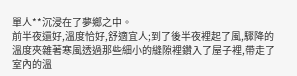單人**沉浸在了夢鄉之中。
前半夜還好,溫度恰好,舒適宜人;到了後半夜裡起了風,驟降的溫度夾雜著寒風透過那些細小的縫隙裡鑽入了屋子裡,帶走了室內的溫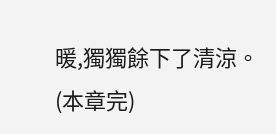暖,獨獨餘下了清涼。
(本章完)